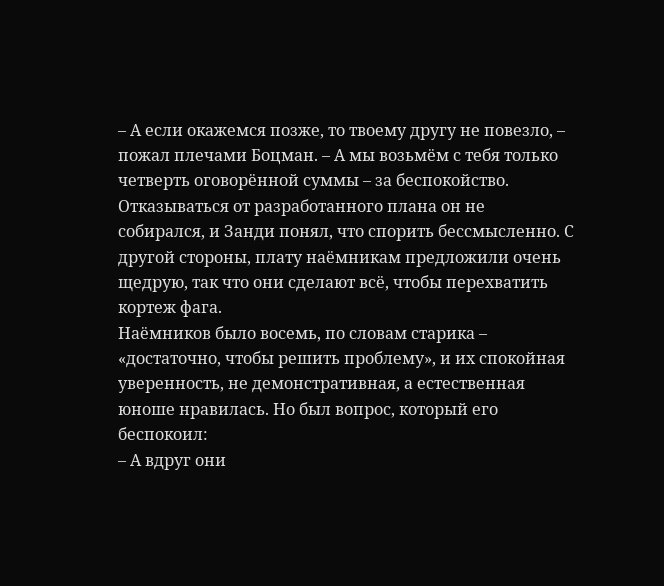– А если окажемся позже, то твоему другу не повезло, – пожал плечами Боцман. – А мы возьмём с тебя только четверть оговорённой суммы – за беспокойство.
Отказываться от разработанного плана он не собирался, и Занди понял, что спорить бессмысленно. С другой стороны, плату наёмникам предложили очень щедрую, так что они сделают всё, чтобы перехватить кортеж фага.
Наёмников было восемь, по словам старика – «достаточно, чтобы решить проблему», и их спокойная уверенность, не демонстративная, а естественная юноше нравилась. Но был вопрос, который его беспокоил:
– А вдруг они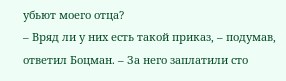убьют моего отца?
– Вряд ли у них есть такой приказ, – подумав, ответил Боцман. – За него заплатили сто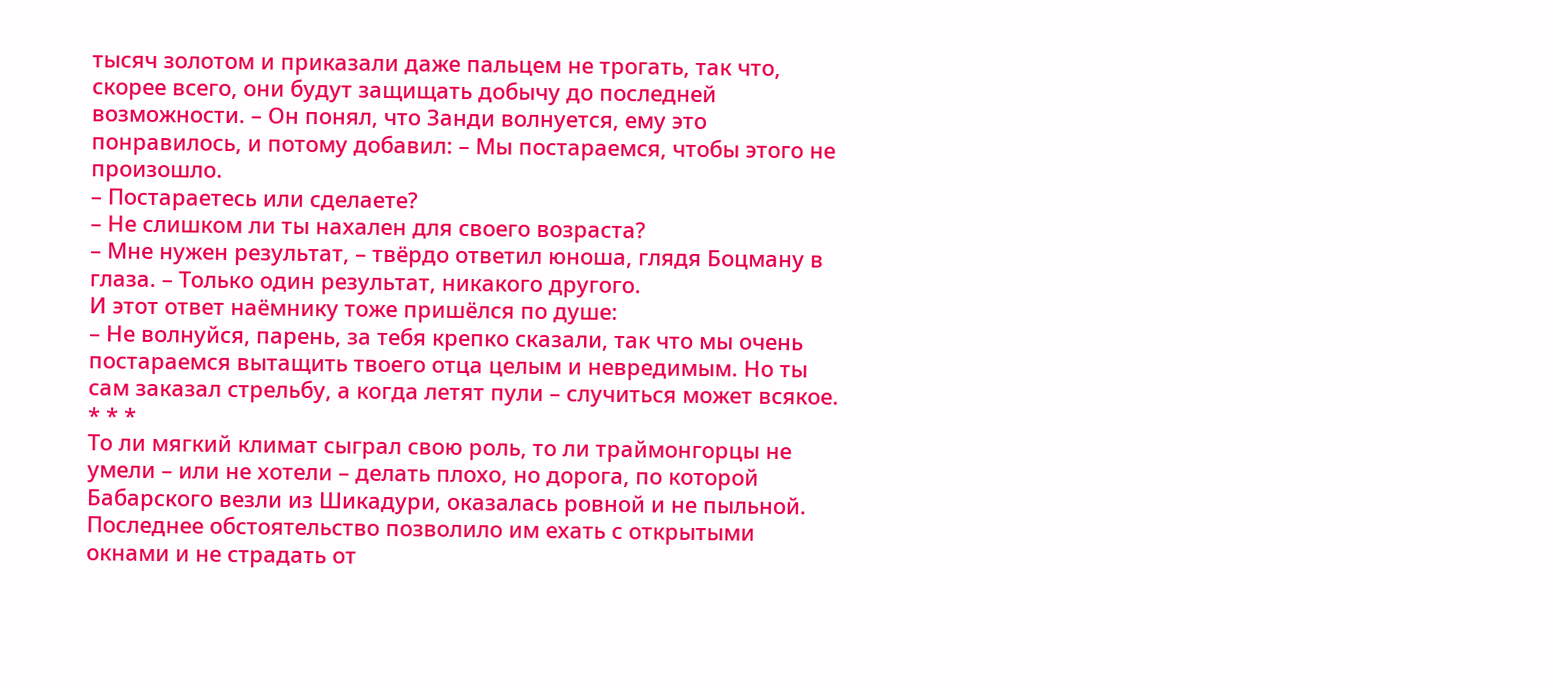тысяч золотом и приказали даже пальцем не трогать, так что, скорее всего, они будут защищать добычу до последней возможности. – Он понял, что Занди волнуется, ему это понравилось, и потому добавил: – Мы постараемся, чтобы этого не произошло.
– Постараетесь или сделаете?
– Не слишком ли ты нахален для своего возраста?
– Мне нужен результат, – твёрдо ответил юноша, глядя Боцману в глаза. – Только один результат, никакого другого.
И этот ответ наёмнику тоже пришёлся по душе:
– Не волнуйся, парень, за тебя крепко сказали, так что мы очень постараемся вытащить твоего отца целым и невредимым. Но ты сам заказал стрельбу, а когда летят пули – случиться может всякое.
* * *
То ли мягкий климат сыграл свою роль, то ли траймонгорцы не умели – или не хотели – делать плохо, но дорога, по которой Бабарского везли из Шикадури, оказалась ровной и не пыльной. Последнее обстоятельство позволило им ехать с открытыми окнами и не страдать от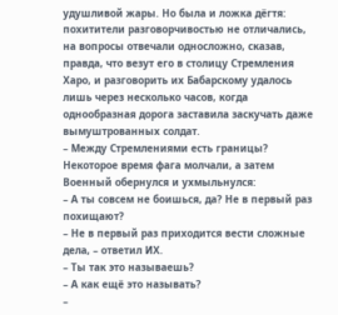удушливой жары. Но была и ложка дёгтя: похитители разговорчивостью не отличались, на вопросы отвечали односложно, сказав, правда, что везут его в столицу Стремления Харо, и разговорить их Бабарскому удалось лишь через несколько часов, когда однообразная дорога заставила заскучать даже вымуштрованных солдат.
– Между Стремлениями есть границы?
Некоторое время фага молчали, а затем Военный обернулся и ухмыльнулся:
– А ты совсем не боишься, да? Не в первый раз похищают?
– Не в первый раз приходится вести сложные дела, – ответил ИХ.
– Ты так это называешь?
– А как ещё это называть?
–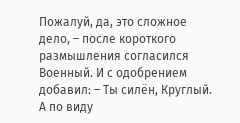Пожалуй, да, это сложное дело, – после короткого размышления согласился Военный. И с одобрением добавил: – Ты силён, Круглый. А по виду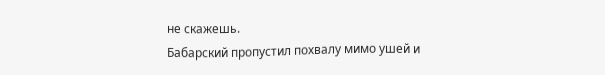не скажешь.
Бабарский пропустил похвалу мимо ушей и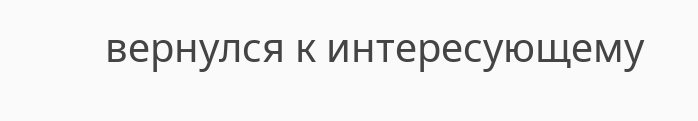вернулся к интересующему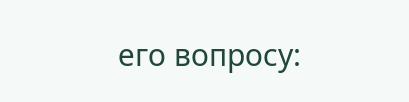его вопросу: